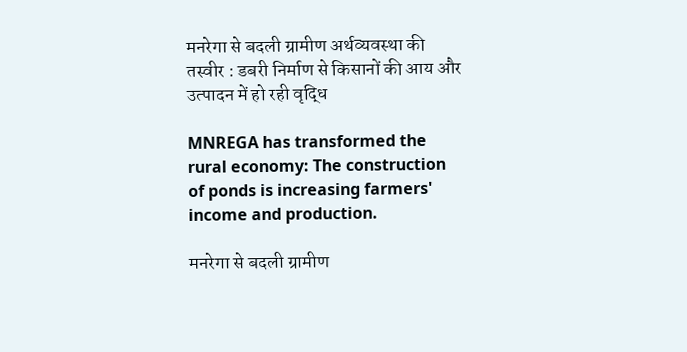मनरेगा से बदली ग्रामीण अर्थव्यवस्था की तस्वीर : डबरी निर्माण से किसानों की आय और उत्पादन में हो रही वृद्धि

MNREGA has transformed the rural economy: The construction of ponds is increasing farmers' income and production.

मनरेगा से बदली ग्रामीण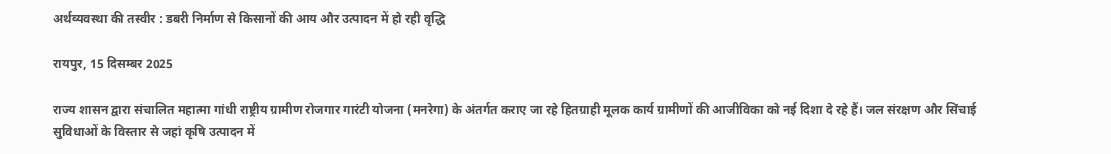अर्थव्यवस्था की तस्वीर : डबरी निर्माण से किसानों की आय और उत्पादन में हो रही वृद्धि

रायपुर, 15 दिसम्बर 2025

राज्य शासन द्वारा संचालित महात्मा गांधी राष्ट्रीय ग्रामीण रोजगार गारंटी योजना (मनरेगा) के अंतर्गत कराए जा रहे हितग्राही मूलक कार्य ग्रामीणों की आजीविका को नई दिशा दे रहे हैं। जल संरक्षण और सिंचाई सुविधाओं के विस्तार से जहां कृषि उत्पादन में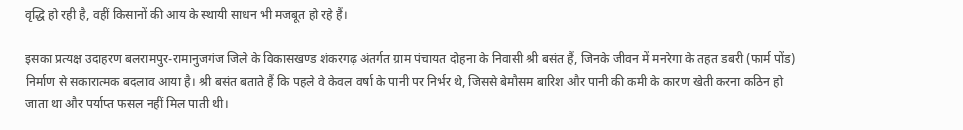वृद्धि हो रही है, वहीं किसानों की आय के स्थायी साधन भी मजबूत हो रहे हैं।

इसका प्रत्यक्ष उदाहरण बलरामपुर-रामानुजगंज जिले के विकासखण्ड शंकरगढ़ अंतर्गत ग्राम पंचायत दोहना के निवासी श्री बसंत हैं, जिनके जीवन में मनरेगा के तहत डबरी (फार्म पोंड) निर्माण से सकारात्मक बदलाव आया है। श्री बसंत बताते हैं कि पहले वे केवल वर्षा के पानी पर निर्भर थे, जिससे बेमौसम बारिश और पानी की कमी के कारण खेती करना कठिन हो जाता था और पर्याप्त फसल नहीं मिल पाती थी।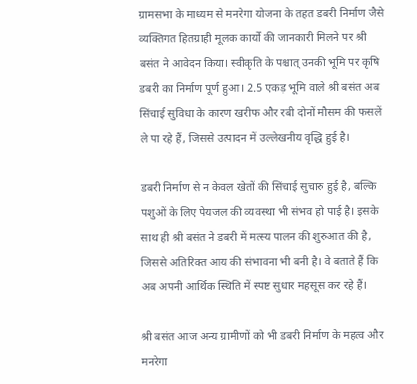ग्रामसभा के माध्यम से मनरेगा योजना के तहत डबरी निर्माण जैसे व्यक्तिगत हितग्राही मूलक कार्यों की जानकारी मिलने पर श्री बसंत ने आवेदन किया। स्वीकृति के पश्चात् उनकी भूमि पर कृषि डबरी का निर्माण पूर्ण हुआ। 2.5 एकड़ भूमि वाले श्री बसंत अब सिंचाई सुविधा के कारण खरीफ और रबी दोनों मौसम की फसलें ले पा रहे हैं, जिससे उत्पादन में उल्लेखनीय वृद्धि हुई है।

डबरी निर्माण से न केवल खेतों की सिंचाई सुचारु हुई है, बल्कि पशुओं के लिए पेयजल की व्यवस्था भी संभव हो पाई है। इसके साथ ही श्री बसंत ने डबरी में मत्स्य पालन की शुरुआत की है, जिससे अतिरिक्त आय की संभावना भी बनी है। वे बताते हैं कि अब अपनी आर्थिक स्थिति में स्पष्ट सुधार महसूस कर रहे हैं।

श्री बसंत आज अन्य ग्रामीणों को भी डबरी निर्माण के महत्व और मनरेगा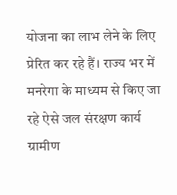योजना का लाभ लेने के लिए प्रेरित कर रहे हैं। राज्य भर में मनरेगा के माध्यम से किए जा रहे ऐसे जल संरक्षण कार्य ग्रामीण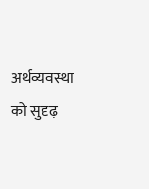अर्थव्यवस्था को सुदृढ़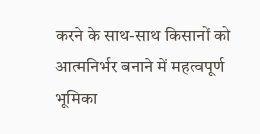करने के साथ-साथ किसानों को आत्मनिर्भर बनाने में महत्वपूर्ण भूमिका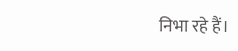निभा रहे हैं।